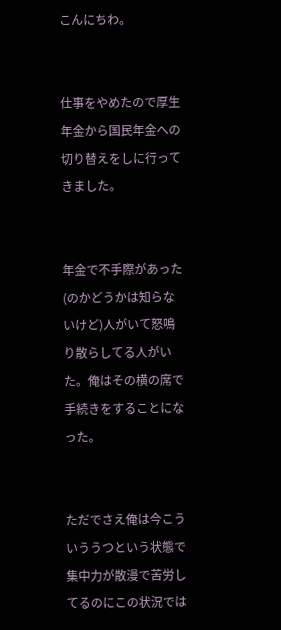こんにちわ。


仕事をやめたので厚生年金から国民年金への切り替えをしに行ってきました。


年金で不手際があった(のかどうかは知らないけど)人がいて怒鳴り散らしてる人がいた。俺はその横の席で手続きをすることになった。


ただでさえ俺は今こういううつという状態で集中力が散漫で苦労してるのにこの状況では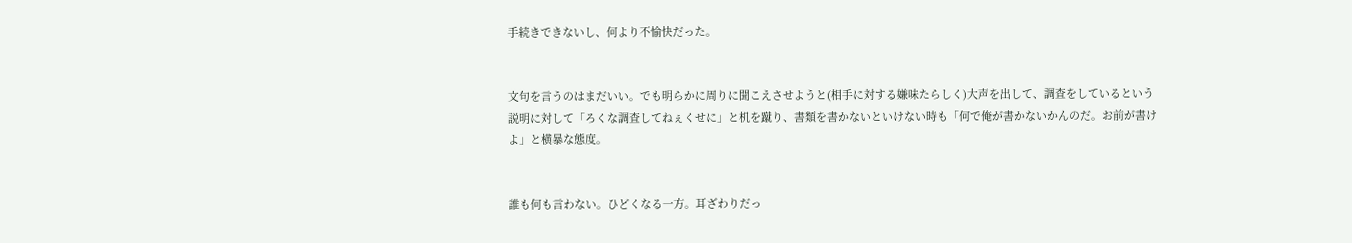手続きできないし、何より不愉快だった。


文句を言うのはまだいい。でも明らかに周りに聞こえさせようと(相手に対する嫌味たらしく)大声を出して、調査をしているという説明に対して「ろくな調査してねぇくせに」と机を蹴り、書類を書かないといけない時も「何で俺が書かないかんのだ。お前が書けよ」と横暴な態度。


誰も何も言わない。ひどくなる一方。耳ざわりだっ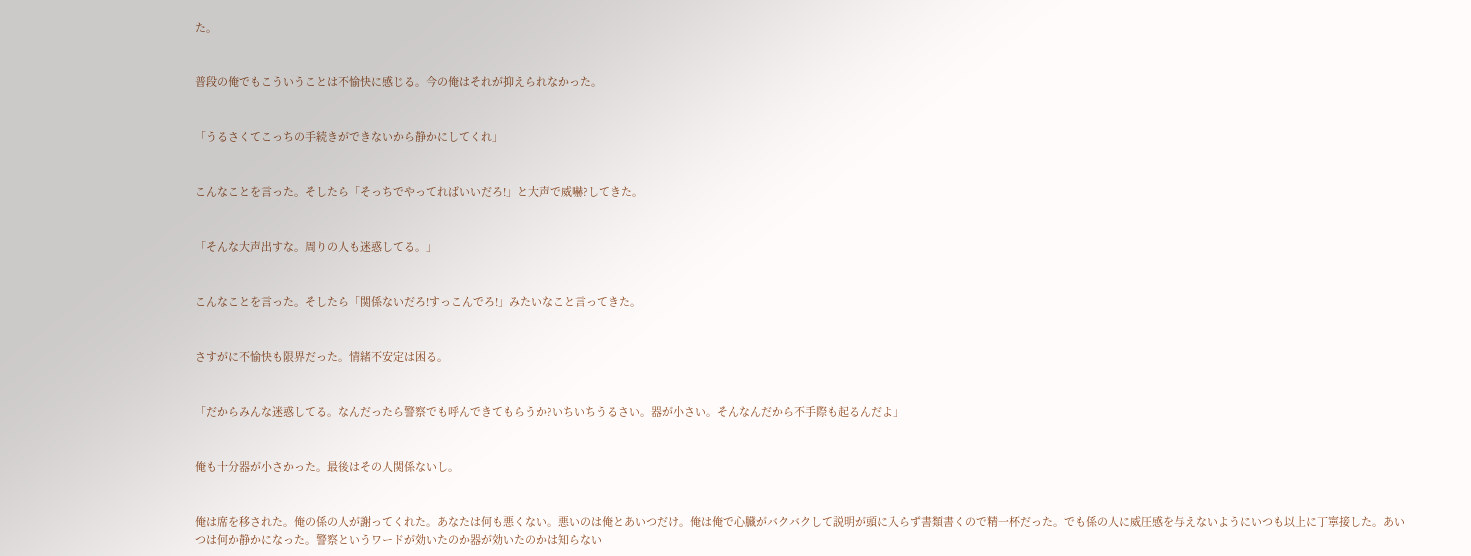た。


普段の俺でもこういうことは不愉快に感じる。今の俺はそれが抑えられなかった。


「うるさくてこっちの手続きができないから静かにしてくれ」


こんなことを言った。そしたら「そっちでやってればいいだろ!」と大声で威嚇?してきた。


「そんな大声出すな。周りの人も迷惑してる。」


こんなことを言った。そしたら「関係ないだろ!すっこんでろ!」みたいなこと言ってきた。


さすがに不愉快も限界だった。情緒不安定は困る。


「だからみんな迷惑してる。なんだったら警察でも呼んできてもらうか?いちいちうるさい。器が小さい。そんなんだから不手際も起るんだよ」


俺も十分器が小さかった。最後はその人関係ないし。


俺は席を移された。俺の係の人が謝ってくれた。あなたは何も悪くない。悪いのは俺とあいつだけ。俺は俺で心臓がバクバクして説明が頭に入らず書類書くので精一杯だった。でも係の人に威圧感を与えないようにいつも以上に丁寧接した。あいつは何か静かになった。警察というワードが効いたのか器が効いたのかは知らない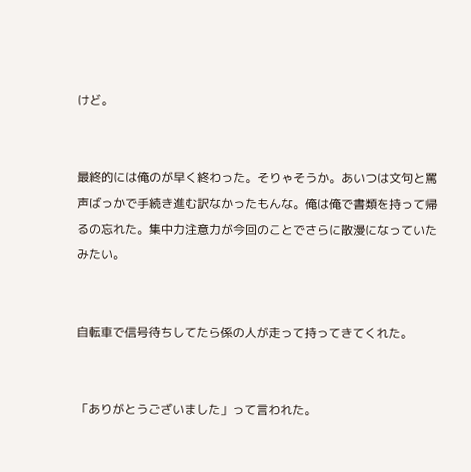けど。


最終的には俺のが早く終わった。そりゃそうか。あいつは文句と罵声ばっかで手続き進む訳なかったもんな。俺は俺で書類を持って帰るの忘れた。集中力注意力が今回のことでさらに散漫になっていたみたい。


自転車で信号待ちしてたら係の人が走って持ってきてくれた。


「ありがとうございました」って言われた。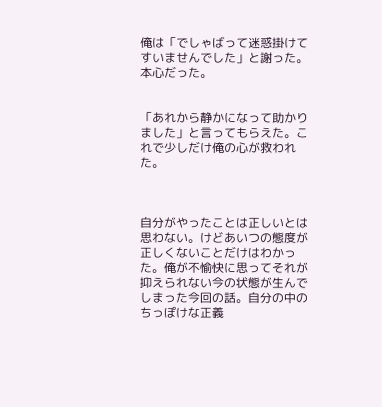俺は「でしゃばって迷惑掛けてすいませんでした」と謝った。本心だった。


「あれから静かになって助かりました」と言ってもらえた。これで少しだけ俺の心が救われた。



自分がやったことは正しいとは思わない。けどあいつの態度が正しくないことだけはわかった。俺が不愉快に思ってそれが抑えられない今の状態が生んでしまった今回の話。自分の中のちっぽけな正義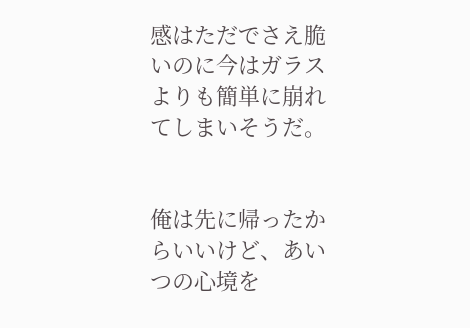感はただでさえ脆いのに今はガラスよりも簡単に崩れてしまいそうだ。


俺は先に帰ったからいいけど、あいつの心境を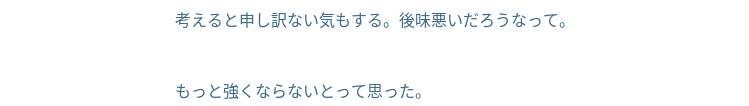考えると申し訳ない気もする。後味悪いだろうなって。


もっと強くならないとって思った。